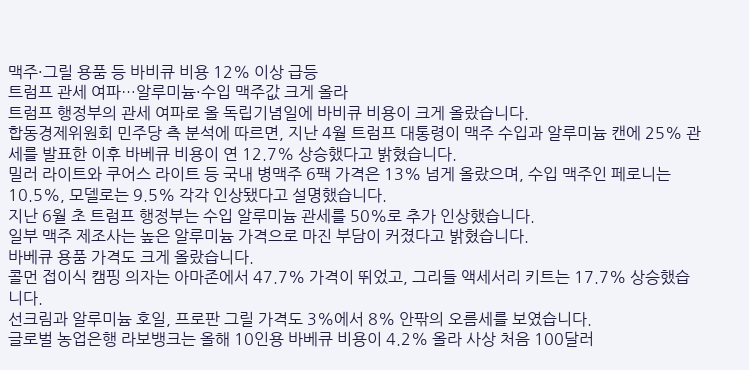맥주·그릴 용품 등 바비큐 비용 12% 이상 급등
트럼프 관세 여파…알루미늄·수입 맥주값 크게 올라
트럼프 행정부의 관세 여파로 올 독립기념일에 바비큐 비용이 크게 올랐습니다.
합동경제위원회 민주당 측 분석에 따르면, 지난 4월 트럼프 대통령이 맥주 수입과 알루미늄 캔에 25% 관세를 발표한 이후 바베큐 비용이 연 12.7% 상승했다고 밝혔습니다.
밀러 라이트와 쿠어스 라이트 등 국내 병맥주 6팩 가격은 13% 넘게 올랐으며, 수입 맥주인 페로니는 10.5%, 모델로는 9.5% 각각 인상됐다고 설명했습니다.
지난 6월 초 트럼프 행정부는 수입 알루미늄 관세를 50%로 추가 인상했습니다.
일부 맥주 제조사는 높은 알루미늄 가격으로 마진 부담이 커졌다고 밝혔습니다.
바베큐 용품 가격도 크게 올랐습니다.
콜먼 접이식 캠핑 의자는 아마존에서 47.7% 가격이 뛰었고, 그리들 액세서리 키트는 17.7% 상승했습니다.
선크림과 알루미늄 호일, 프로판 그릴 가격도 3%에서 8% 안팎의 오름세를 보였습니다.
글로벌 농업은행 라보뱅크는 올해 10인용 바베큐 비용이 4.2% 올라 사상 처음 100달러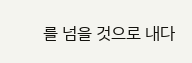를 넘을 것으로 내다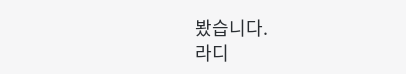봤습니다.
라디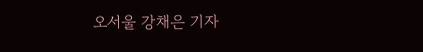오서울 강채은 기자